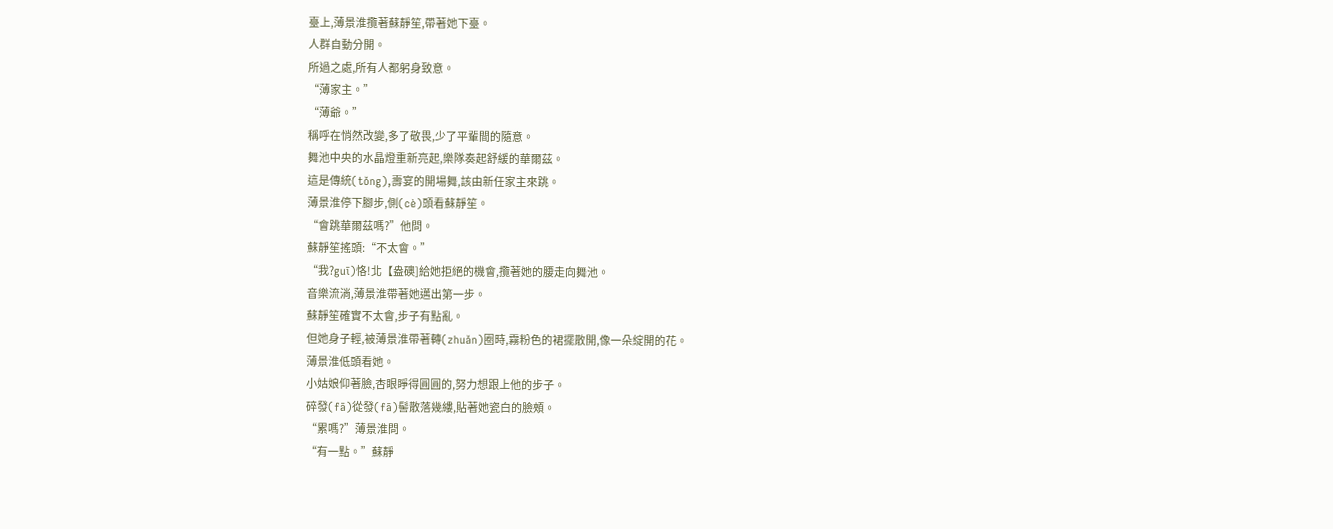臺上,薄景淮攬著蘇靜笙,帶著她下臺。
人群自動分開。
所過之處,所有人都躬身致意。
“薄家主。”
“薄爺。”
稱呼在悄然改變,多了敬畏,少了平輩間的隨意。
舞池中央的水晶燈重新亮起,樂隊奏起舒緩的華爾茲。
這是傳統(tǒng),壽宴的開場舞,該由新任家主來跳。
薄景淮停下腳步,側(cè)頭看蘇靜笙。
“會跳華爾茲嗎?”他問。
蘇靜笙搖頭:“不太會。”
“我?guī)恪!北【盎礇]給她拒絕的機會,攬著她的腰走向舞池。
音樂流淌,薄景淮帶著她邁出第一步。
蘇靜笙確實不太會,步子有點亂。
但她身子輕,被薄景淮帶著轉(zhuǎn)圈時,霧粉色的裙擺散開,像一朵綻開的花。
薄景淮低頭看她。
小姑娘仰著臉,杏眼睜得圓圓的,努力想跟上他的步子。
碎發(fā)從發(fā)髻散落幾縷,貼著她瓷白的臉頰。
“累嗎?”薄景淮問。
“有一點。”蘇靜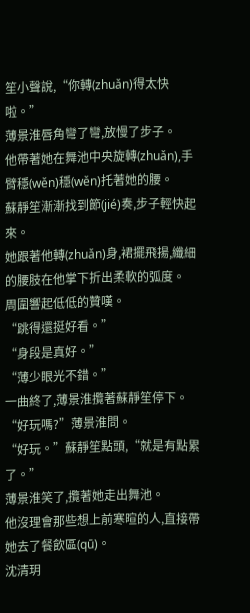笙小聲說,“你轉(zhuǎn)得太快啦。”
薄景淮唇角彎了彎,放慢了步子。
他帶著她在舞池中央旋轉(zhuǎn),手臂穩(wěn)穩(wěn)托著她的腰。
蘇靜笙漸漸找到節(jié)奏,步子輕快起來。
她跟著他轉(zhuǎn)身,裙擺飛揚,纖細的腰肢在他掌下折出柔軟的弧度。
周圍響起低低的贊嘆。
“跳得還挺好看。”
“身段是真好。”
“薄少眼光不錯。”
一曲終了,薄景淮攬著蘇靜笙停下。
“好玩嗎?”薄景淮問。
“好玩。”蘇靜笙點頭,“就是有點累了。”
薄景淮笑了,攬著她走出舞池。
他沒理會那些想上前寒暄的人,直接帶她去了餐飲區(qū)。
沈清玥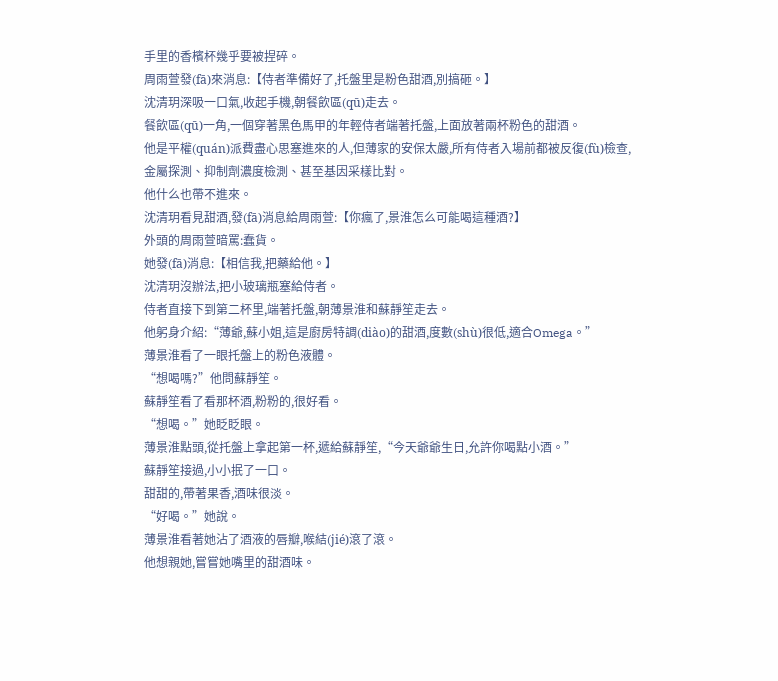手里的香檳杯幾乎要被捏碎。
周雨萱發(fā)來消息:【侍者準備好了,托盤里是粉色甜酒,別搞砸。】
沈清玥深吸一口氣,收起手機,朝餐飲區(qū)走去。
餐飲區(qū)一角,一個穿著黑色馬甲的年輕侍者端著托盤,上面放著兩杯粉色的甜酒。
他是平權(quán)派費盡心思塞進來的人,但薄家的安保太嚴,所有侍者入場前都被反復(fù)檢查,金屬探測、抑制劑濃度檢測、甚至基因采樣比對。
他什么也帶不進來。
沈清玥看見甜酒,發(fā)消息給周雨萱:【你瘋了,景淮怎么可能喝這種酒?】
外頭的周雨萱暗罵:蠢貨。
她發(fā)消息:【相信我,把藥給他。】
沈清玥沒辦法,把小玻璃瓶塞給侍者。
侍者直接下到第二杯里,端著托盤,朝薄景淮和蘇靜笙走去。
他躬身介紹:“薄爺,蘇小姐,這是廚房特調(diào)的甜酒,度數(shù)很低,適合Omega。”
薄景淮看了一眼托盤上的粉色液體。
“想喝嗎?”他問蘇靜笙。
蘇靜笙看了看那杯酒,粉粉的,很好看。
“想喝。”她眨眨眼。
薄景淮點頭,從托盤上拿起第一杯,遞給蘇靜笙,“今天爺爺生日,允許你喝點小酒。”
蘇靜笙接過,小小抿了一口。
甜甜的,帶著果香,酒味很淡。
“好喝。”她說。
薄景淮看著她沾了酒液的唇瓣,喉結(jié)滾了滾。
他想親她,嘗嘗她嘴里的甜酒味。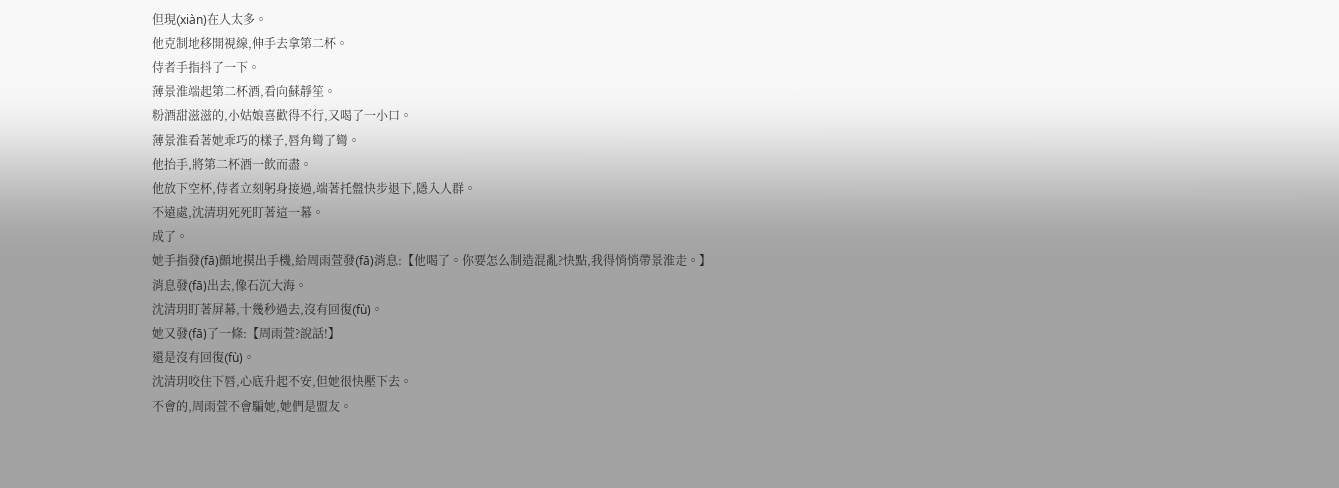但現(xiàn)在人太多。
他克制地移開視線,伸手去拿第二杯。
侍者手指抖了一下。
薄景淮端起第二杯酒,看向蘇靜笙。
粉酒甜滋滋的,小姑娘喜歡得不行,又喝了一小口。
薄景淮看著她乖巧的樣子,唇角彎了彎。
他抬手,將第二杯酒一飲而盡。
他放下空杯,侍者立刻躬身接過,端著托盤快步退下,隱入人群。
不遠處,沈清玥死死盯著這一幕。
成了。
她手指發(fā)顫地摸出手機,給周雨萱發(fā)消息:【他喝了。你要怎么制造混亂?快點,我得悄悄帶景淮走。】
消息發(fā)出去,像石沉大海。
沈清玥盯著屏幕,十幾秒過去,沒有回復(fù)。
她又發(fā)了一條:【周雨萱?說話!】
還是沒有回復(fù)。
沈清玥咬住下唇,心底升起不安,但她很快壓下去。
不會的,周雨萱不會騙她,她們是盟友。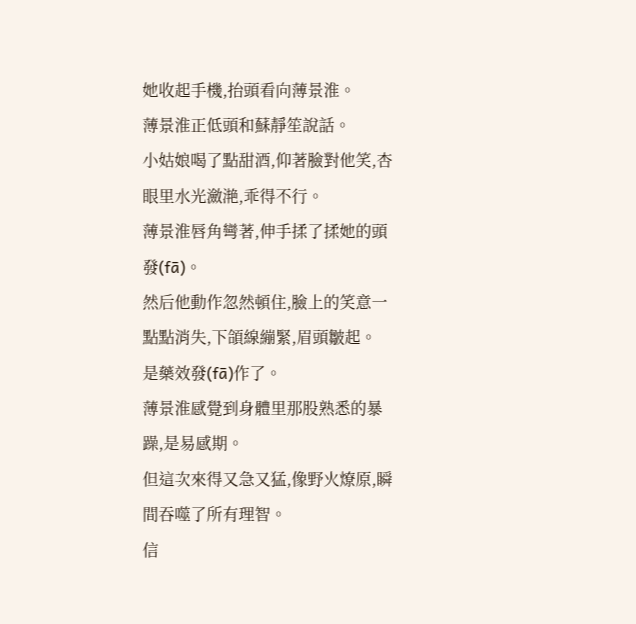她收起手機,抬頭看向薄景淮。
薄景淮正低頭和蘇靜笙說話。
小姑娘喝了點甜酒,仰著臉對他笑,杏眼里水光瀲滟,乖得不行。
薄景淮唇角彎著,伸手揉了揉她的頭發(fā)。
然后他動作忽然頓住,臉上的笑意一點點消失,下頜線繃緊,眉頭皺起。
是藥效發(fā)作了。
薄景淮感覺到身體里那股熟悉的暴躁,是易感期。
但這次來得又急又猛,像野火燎原,瞬間吞噬了所有理智。
信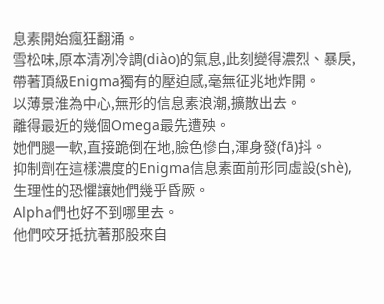息素開始瘋狂翻涌。
雪松味,原本清冽冷調(diào)的氣息,此刻變得濃烈、暴戾,帶著頂級Enigma獨有的壓迫感,毫無征兆地炸開。
以薄景淮為中心,無形的信息素浪潮,擴散出去。
離得最近的幾個Omega最先遭殃。
她們腿一軟,直接跪倒在地,臉色慘白,渾身發(fā)抖。
抑制劑在這樣濃度的Enigma信息素面前形同虛設(shè),生理性的恐懼讓她們幾乎昏厥。
Alpha們也好不到哪里去。
他們咬牙抵抗著那股來自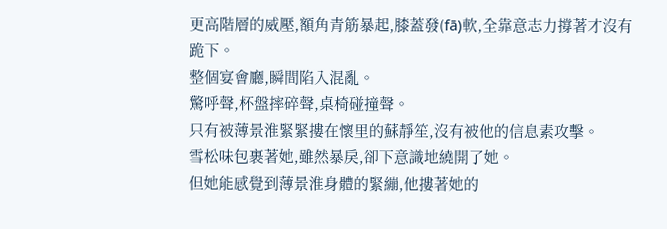更高階層的威壓,額角青筋暴起,膝蓋發(fā)軟,全靠意志力撐著才沒有跪下。
整個宴會廳,瞬間陷入混亂。
驚呼聲,杯盤摔碎聲,桌椅碰撞聲。
只有被薄景淮緊緊摟在懷里的蘇靜笙,沒有被他的信息素攻擊。
雪松味包裹著她,雖然暴戾,卻下意識地繞開了她。
但她能感覺到薄景淮身體的緊繃,他摟著她的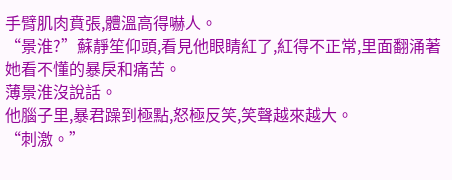手臂肌肉賁張,體溫高得嚇人。
“景淮?”蘇靜笙仰頭,看見他眼睛紅了,紅得不正常,里面翻涌著她看不懂的暴戾和痛苦。
薄景淮沒說話。
他腦子里,暴君躁到極點,怒極反笑,笑聲越來越大。
“刺激。”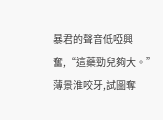暴君的聲音低啞興奮,“這藥勁兒夠大。”
薄景淮咬牙,試圖奪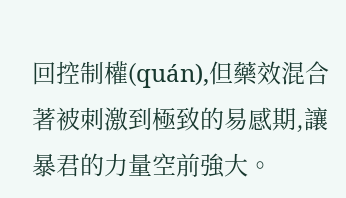回控制權(quán),但藥效混合著被刺激到極致的易感期,讓暴君的力量空前強大。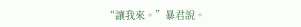“讓我來。”暴君說。